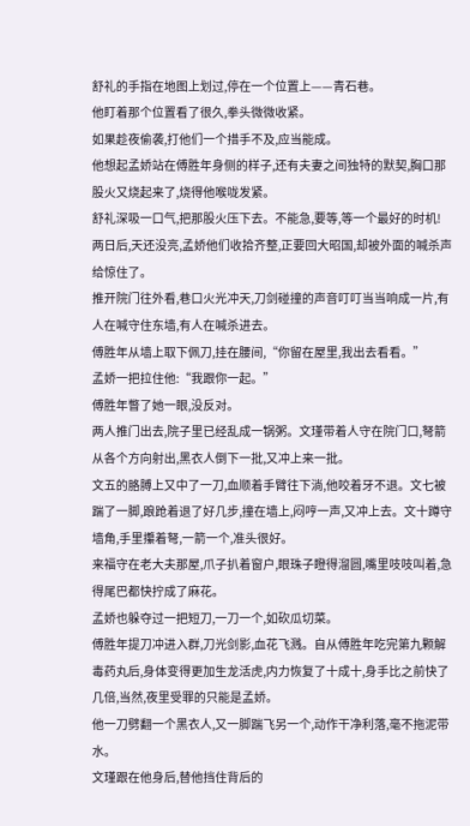舒礼的手指在地图上划过,停在一个位置上——青石巷。
他盯着那个位置看了很久,拳头微微收紧。
如果趁夜偷袭,打他们一个措手不及,应当能成。
他想起孟娇站在傅胜年身侧的样子,还有夫妻之间独特的默契,胸口那股火又烧起来了,烧得他喉咙发紧。
舒礼深吸一口气,把那股火压下去。不能急,要等,等一个最好的时机!
两日后,天还没亮,孟娇他们收拾齐整,正要回大昭国,却被外面的喊杀声给惊住了。
推开院门往外看,巷口火光冲天,刀剑碰撞的声音叮叮当当响成一片,有人在喊守住东墙,有人在喊杀进去。
傅胜年从墙上取下佩刀,挂在腰间,“你留在屋里,我出去看看。”
孟娇一把拉住他:“我跟你一起。”
傅胜年瞥了她一眼,没反对。
两人推门出去,院子里已经乱成一锅粥。文瑾带着人守在院门口,弩箭从各个方向射出,黑衣人倒下一批,又冲上来一批。
文五的胳膊上又中了一刀,血顺着手臂往下淌,他咬着牙不退。文七被踹了一脚,踉跄着退了好几步,撞在墙上,闷哼一声,又冲上去。文十蹲守墙角,手里攥着弩,一箭一个,准头很好。
来福守在老大夫那屋,爪子扒着窗户,眼珠子瞪得溜圆,嘴里吱吱叫着,急得尾巴都快拧成了麻花。
孟娇也躲夺过一把短刀,一刀一个,如砍瓜切菜。
傅胜年提刀冲进入群,刀光剑影,血花飞溅。自从傅胜年吃完第九颗解毒药丸后,身体变得更加生龙活虎,内力恢复了十成十,身手比之前快了几倍,当然,夜里受罪的只能是孟娇。
他一刀劈翻一个黑衣人,又一脚踹飞另一个,动作干净利落,毫不拖泥带水。
文瑾跟在他身后,替他挡住背后的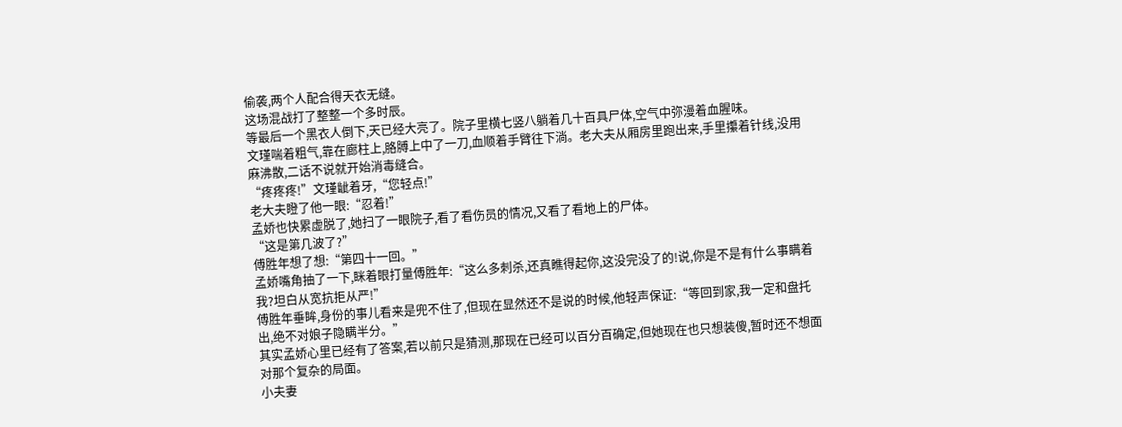偷袭,两个人配合得天衣无缝。
这场混战打了整整一个多时辰。
等最后一个黑衣人倒下,天已经大亮了。院子里横七竖八躺着几十百具尸体,空气中弥漫着血腥味。
文瑾喘着粗气,靠在廊柱上,胳膊上中了一刀,血顺着手臂往下淌。老大夫从厢房里跑出来,手里攥着针线,没用麻沸散,二话不说就开始消毒缝合。
“疼疼疼!”文瑾龇着牙,“您轻点!”
老大夫瞪了他一眼:“忍着!”
孟娇也快累虚脱了,她扫了一眼院子,看了看伤员的情况,又看了看地上的尸体。
“这是第几波了?”
傅胜年想了想:“第四十一回。”
孟娇嘴角抽了一下,眯着眼打量傅胜年:“这么多刺杀,还真瞧得起你,这没完没了的!说,你是不是有什么事瞒着我?坦白从宽抗拒从严!”
傅胜年垂眸,身份的事儿看来是兜不住了,但现在显然还不是说的时候,他轻声保证:“等回到家,我一定和盘托出,绝不对娘子隐瞒半分。”
其实孟娇心里已经有了答案,若以前只是猜测,那现在已经可以百分百确定,但她现在也只想装傻,暂时还不想面对那个复杂的局面。
小夫妻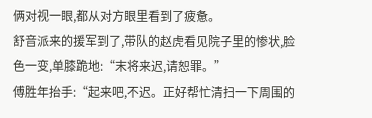俩对视一眼,都从对方眼里看到了疲惫。
舒音派来的援军到了,带队的赵虎看见院子里的惨状,脸色一变,单膝跪地:“末将来迟,请恕罪。”
傅胜年抬手:“起来吧,不迟。正好帮忙清扫一下周围的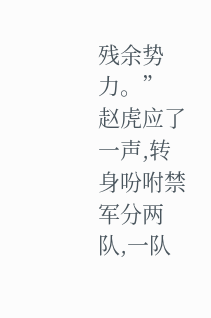残余势力。”
赵虎应了一声,转身吩咐禁军分两队,一队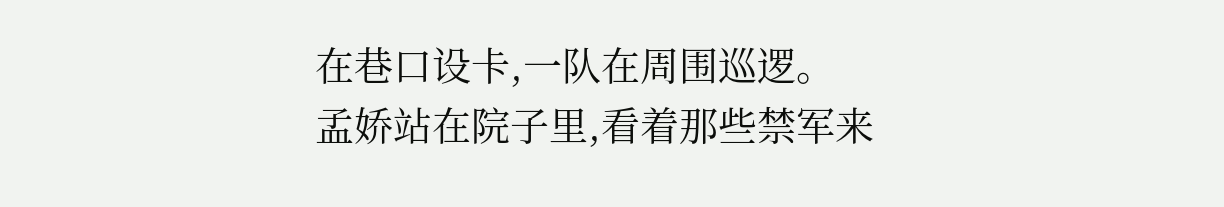在巷口设卡,一队在周围巡逻。
孟娇站在院子里,看着那些禁军来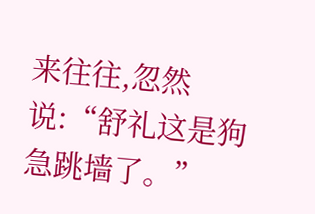来往往,忽然说:“舒礼这是狗急跳墙了。”